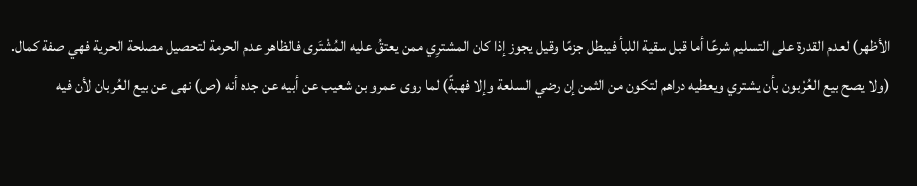الأظهر) لعدم القدرة على التسليم شرعًا أما قبل سقية اللبأ فيبطل جزمًا وقيل يجوز إذا كان المشترِي ممن يعتقُ عليه المُشْتَرى فالظاهر عدم الحرمة لتحصيل مصلحة الحرية فهي صفة كمال.
(ولا يصح بيع العُرْبون بأن يشتري ويعطيه دراهم لتكون من الثمن إن رضي السلعة وإلا فهبةً) لما روى عمرو بن شعيب عن أبيه عن جده أنه (ص) نهى عن بيع العُربان لأن فيه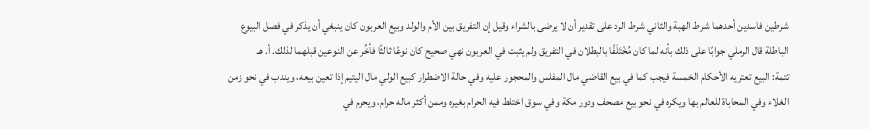شرطين فاسدين أحدهما شرط الهبة والثاني شرط الرد على تقدير أن لا يرضى بالشراء وقيل إن التفريق بين الأم والولد وبيع العربون كان ينبغي أن يذكر في فصل البيوع الباطلة قال الرملي جوابًا على ذلك بأنه لما كان مُخْتَلَفًا بالبطلان في التفريق ولم يثبت في العربون نهي صحيح كان نوعًا ثالثًا فأخِّر عن النوعين قبلهما لذلك. أ. هـ
تتمة: البيع تعتريه الأحكام الخمسة فيجب كما في بيع القاضي مال المفلس والمحجور عليه وفي حالة الاضطرار كبيع الولي مال اليتيم إذا تعين بيعه، ويندب في نحو زمن الغلاء وفي المحاباة للعالم بها ويكره في نحو بيع مصحف ودور مكة وفي سوق اختلط فيه الحرام بغيره وممن أكثر ماله حرام، ويحرم في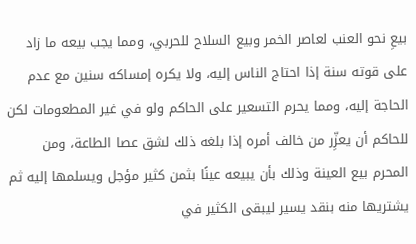بيعِ نحو العنب لعاصر الخمر وبيع السلاح للحربي، ومما يجب بيعه ما زاد على قوته سنة إذا احتاج الناس إليه، ولا يكره إمساكه سنين مع عدم الحاجة إليه، ومما يحرم التسعير على الحاكم ولو في غير المطعومات لكن للحاكم أن يعزِّر من خالف أمره إذا بلغه ذلك لشق عصا الطاعة، ومن المحرم بيع العينة وذلك بأن يبيعه عينًا بثمن كثير مؤجل ويسلمها إليه ثم يشتريها منه بنقد يسير ليبقى الكثير في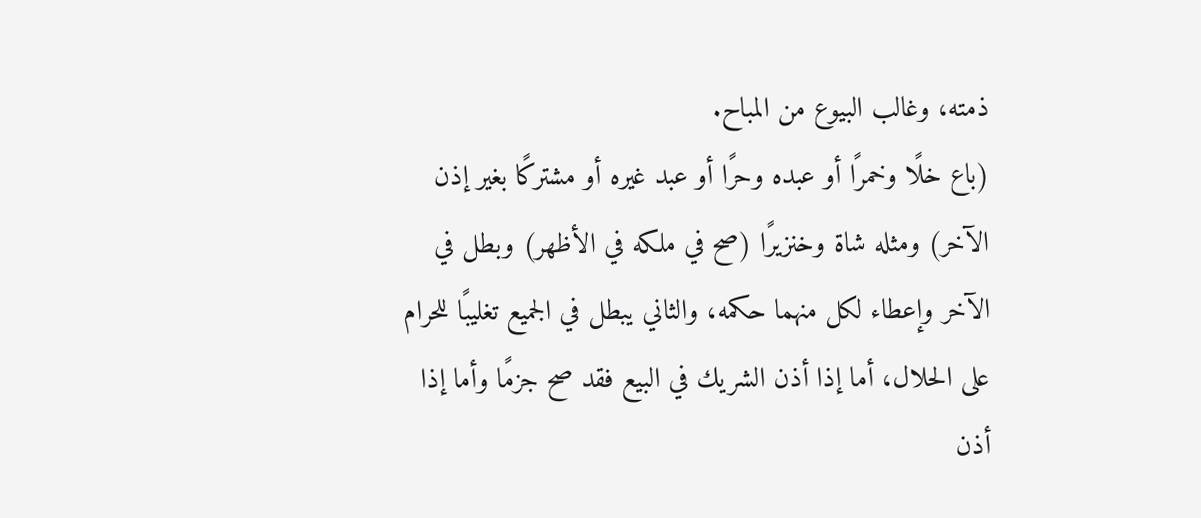ذمته، وغالب البيوع من المباح.
(باع خلًا وخمرًا أو عبده وحرًا أو عبد غيره أو مشتركًا بغير إذن الآخر) ومثله شاة وخنزيرًا (صح في ملكه في الأظهر) وبطل في الآخر وإعطاء لكل منهما حكمه، والثاني يبطل في الجميع تغليبًا للحرام على الحلال، أما إذا أذن الشريك في البيع فقد صح جزمًا وأما إذا أذن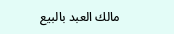مالك العبد بالبيع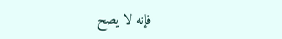فإنه لا يصح